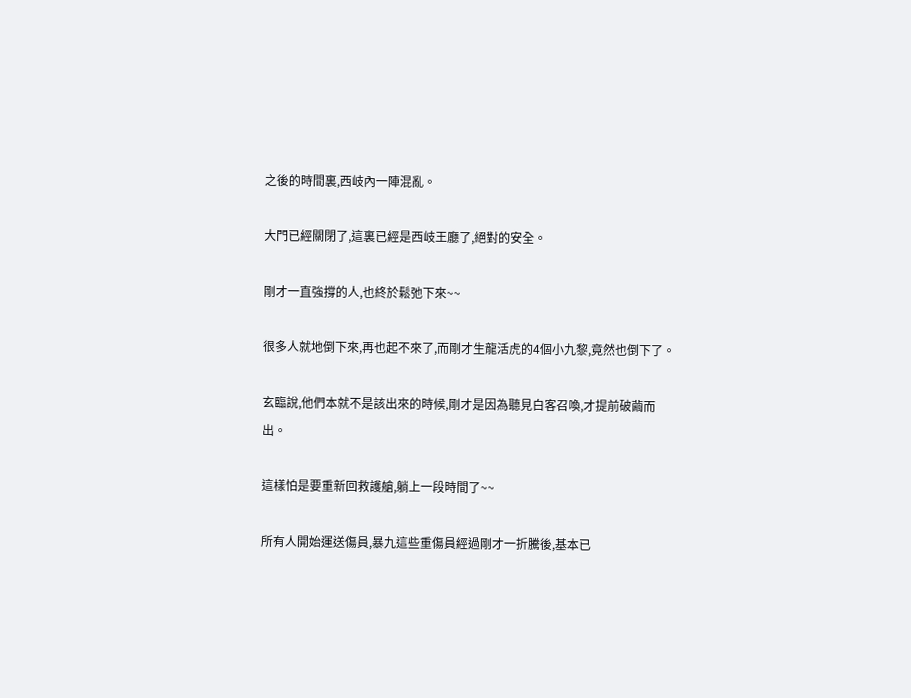之後的時間裏,西岐內一陣混亂。

大門已經關閉了,這裏已經是西岐王廳了,絕對的安全。

剛才一直強撐的人,也終於鬆弛下來~~

很多人就地倒下來,再也起不來了,而剛才生龍活虎的4個小九黎,竟然也倒下了。

玄臨說,他們本就不是該出來的時候,剛才是因為聽見白客召喚,才提前破繭而出。

這樣怕是要重新回救護艙,躺上一段時間了~~

所有人開始運送傷員,暴九這些重傷員經過剛才一折騰後,基本已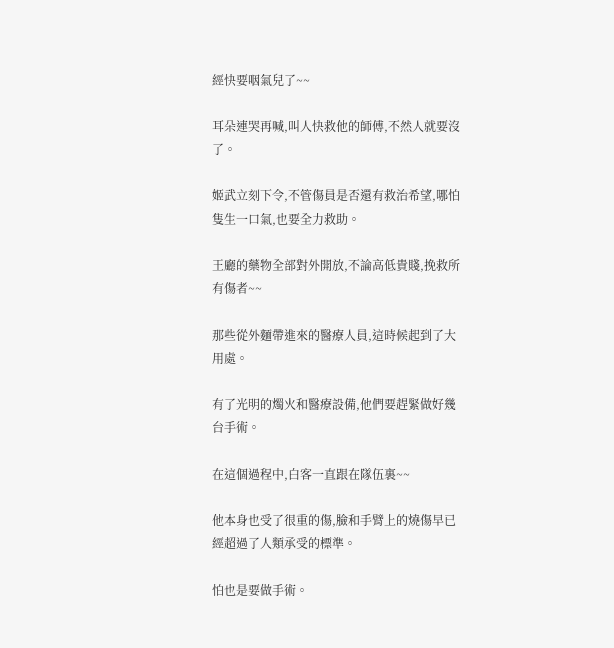經快要咽氣兒了~~

耳朵連哭再喊,叫人快救他的師傅,不然人就要沒了。

姬武立刻下令,不管傷員是否還有救治希望,哪怕隻生一口氣,也要全力救助。

王廳的藥物全部對外開放,不論高低貴賤,挽救所有傷者~~

那些從外麵帶進來的醫療人員,這時候起到了大用處。

有了光明的燭火和醫療設備,他們要趕緊做好幾台手術。

在這個過程中,白客一直跟在隊伍裏~~

他本身也受了很重的傷,臉和手臂上的燒傷早已經超過了人類承受的標準。

怕也是要做手術。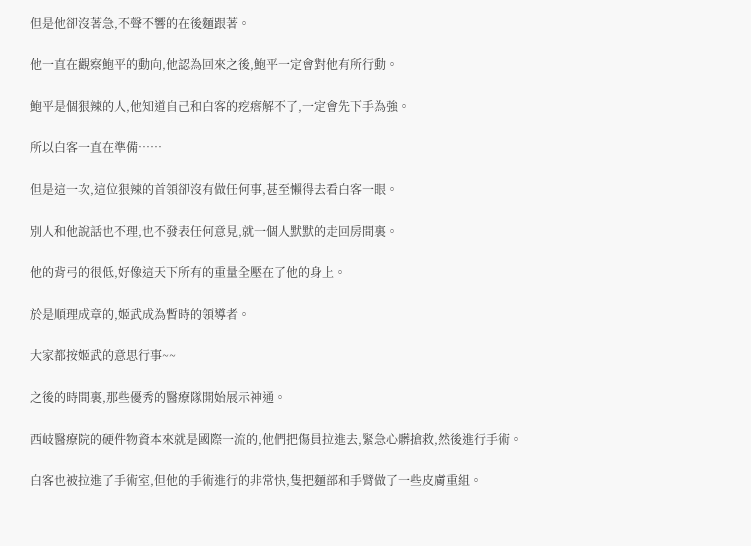但是他卻沒著急,不聲不響的在後麵跟著。

他一直在觀察鮑平的動向,他認為回來之後,鮑平一定會對他有所行動。

鮑平是個狠辣的人,他知道自己和白客的疙瘩解不了,一定會先下手為強。

所以白客一直在準備……

但是這一次,這位狠辣的首領卻沒有做任何事,甚至懶得去看白客一眼。

別人和他說話也不理,也不發表任何意見,就一個人默默的走回房間裏。

他的背弓的很低,好像這天下所有的重量全壓在了他的身上。

於是順理成章的,姬武成為暫時的領導者。

大家都按姬武的意思行事~~

之後的時間裏,那些優秀的醫療隊開始展示神通。

西岐醫療院的硬件物資本來就是國際一流的,他們把傷員拉進去,緊急心髒搶救,然後進行手術。

白客也被拉進了手術室,但他的手術進行的非常快,隻把麵部和手臂做了一些皮膚重組。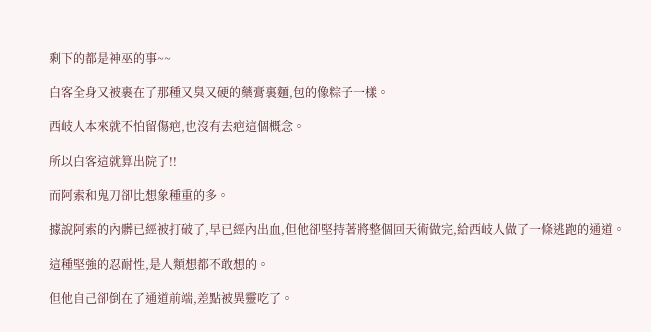剩下的都是神巫的事~~

白客全身又被裹在了那種又臭又硬的藥膏裏麵,包的像粽子一樣。

西岐人本來就不怕留傷疤,也沒有去疤這個概念。

所以白客這就算出院了!!

而阿索和鬼刀卻比想象種重的多。

據說阿索的內髒已經被打破了,早已經內出血,但他卻堅持著將整個回天術做完,給西岐人做了一條逃跑的通道。

這種堅強的忍耐性,是人類想都不敢想的。

但他自己卻倒在了通道前端,差點被異靈吃了。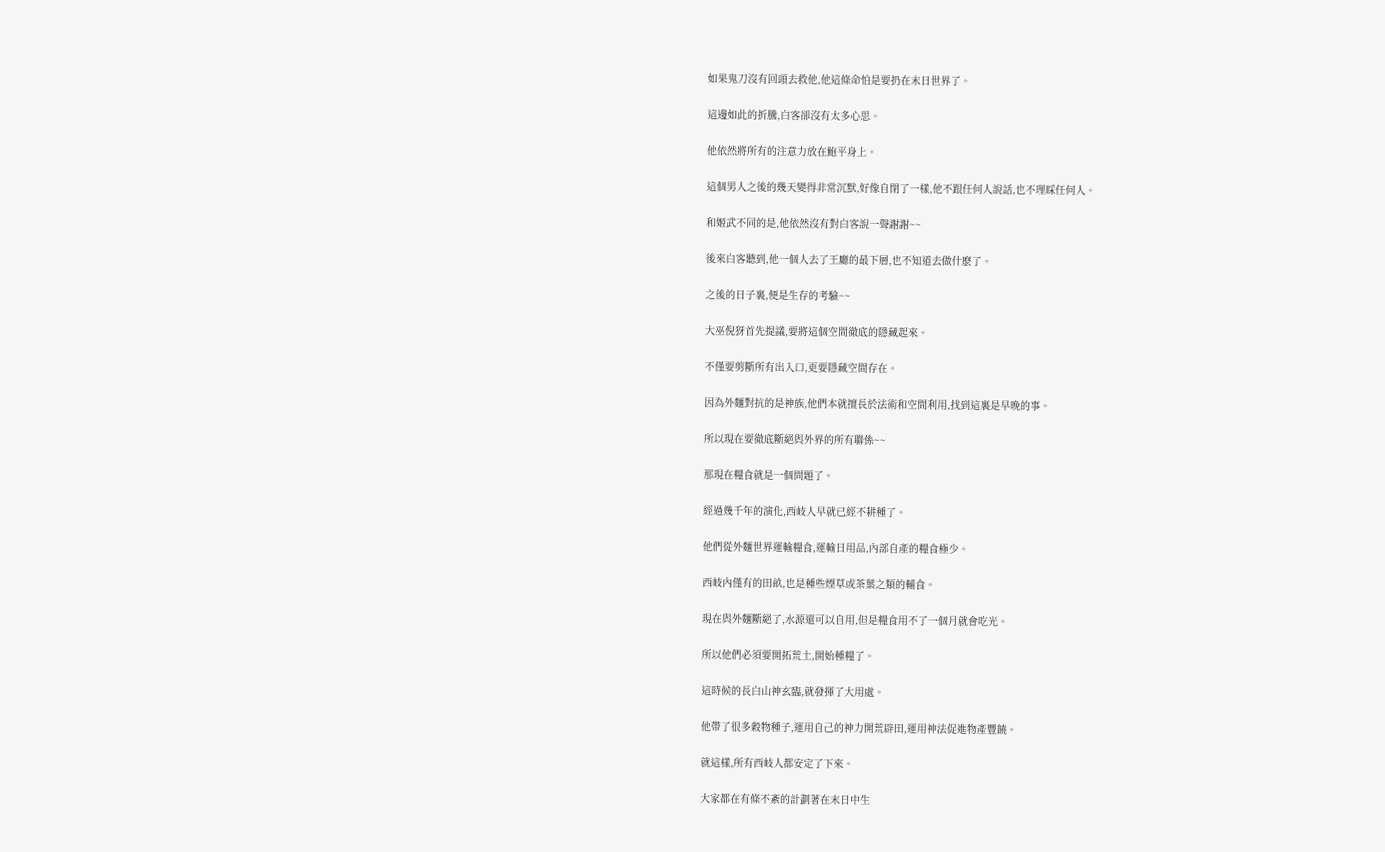如果鬼刀沒有回頭去救他,他這條命怕是要扔在末日世界了。

這邊如此的折騰,白客卻沒有太多心思。

他依然將所有的注意力放在鮑平身上。

這個男人之後的幾天變得非常沉默,好像自閉了一樣,他不跟任何人說話,也不理睬任何人。

和姬武不同的是,他依然沒有對白客說一聲謝謝~~

後來白客聽到,他一個人去了王廳的最下層,也不知道去做什麽了。

之後的日子裏,便是生存的考驗~~

大巫倪犽首先提議,要將這個空間徹底的隱藏起來。

不僅要剪斷所有出入口,更要隱藏空間存在。

因為外麵對抗的是神族,他們本就擅長於法術和空間利用,找到這裏是早晚的事。

所以現在要徹底斷絕與外界的所有聯係~~

那現在糧食就是一個問題了。

經過幾千年的演化,西岐人早就已經不耕種了。

他們從外麵世界運輸糧食,運輸日用品,內部自產的糧食極少。

西岐內僅有的田畝,也是種些煙草或茶葉之類的輔食。

現在與外麵斷絕了,水源還可以自用,但是糧食用不了一個月就會吃光。

所以他們必須要開拓荒土,開始種糧了。

這時候的長白山神玄臨,就發揮了大用處。

他帶了很多穀物種子,運用自己的神力開荒辟田,運用神法促進物產豐饒。

就這樣,所有西岐人都安定了下來。

大家都在有條不紊的計劃著在末日中生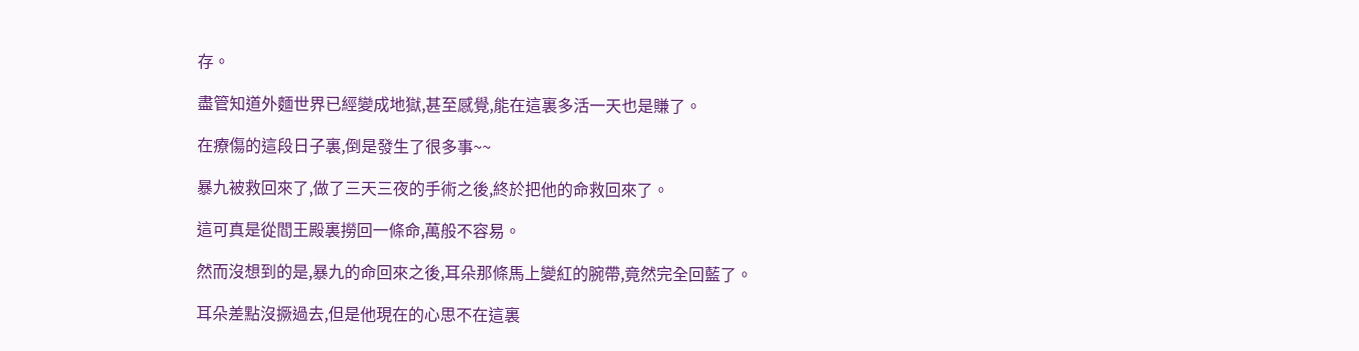存。

盡管知道外麵世界已經變成地獄,甚至感覺,能在這裏多活一天也是賺了。

在療傷的這段日子裏,倒是發生了很多事~~

暴九被救回來了,做了三天三夜的手術之後,終於把他的命救回來了。

這可真是從閻王殿裏撈回一條命,萬般不容易。

然而沒想到的是,暴九的命回來之後,耳朵那條馬上變紅的腕帶,竟然完全回藍了。

耳朵差點沒撅過去,但是他現在的心思不在這裏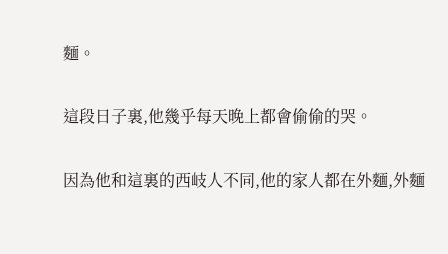麵。

這段日子裏,他幾乎每天晚上都會偷偷的哭。

因為他和這裏的西岐人不同,他的家人都在外麵,外麵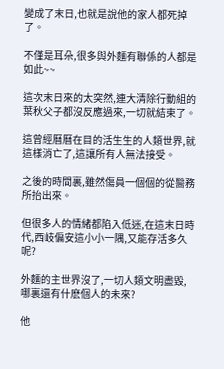變成了末日,也就是說他的家人都死掉了。

不僅是耳朵,很多與外麵有聯係的人都是如此~~

這次末日來的太突然,連大清除行動組的葉秋父子都沒反應過來,一切就結束了。

這曾經曆曆在目的活生生的人類世界,就這樣消亡了,這讓所有人無法接受。

之後的時間裏,雖然傷員一個個的從醫務所抬出來。

但很多人的情緒都陷入低迷,在這末日時代,西岐偏安這小小一隅,又能存活多久呢?

外麵的主世界沒了,一切人類文明盡毀,哪裏還有什麽個人的未來?

他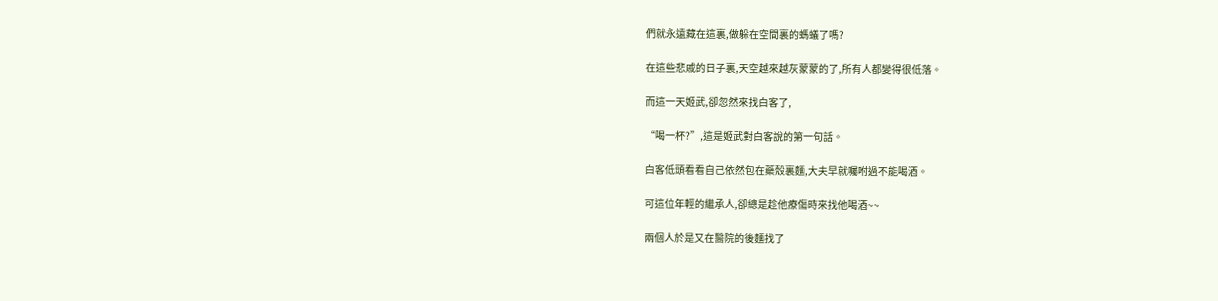們就永遠藏在這裏,做躲在空間裏的螞蟻了嗎?

在這些悲戚的日子裏,天空越來越灰蒙蒙的了,所有人都變得很低落。

而這一天姬武,卻忽然來找白客了,

“喝一杯?”,這是姬武對白客說的第一句話。

白客低頭看看自己依然包在藥殼裏麵,大夫早就囑咐過不能喝酒。

可這位年輕的繼承人,卻總是趁他療傷時來找他喝酒~~

兩個人於是又在醫院的後麵找了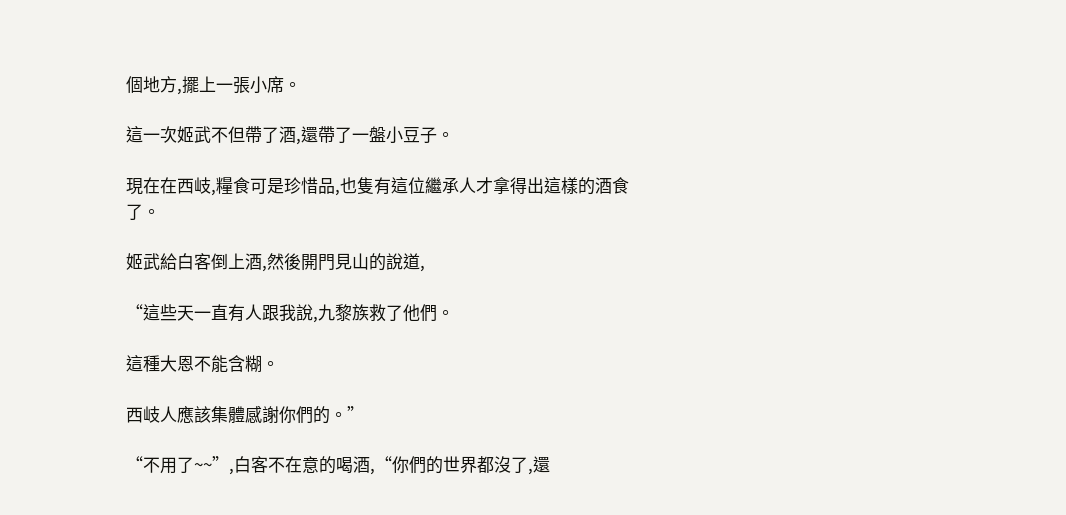個地方,擺上一張小席。

這一次姬武不但帶了酒,還帶了一盤小豆子。

現在在西岐,糧食可是珍惜品,也隻有這位繼承人才拿得出這樣的酒食了。

姬武給白客倒上酒,然後開門見山的說道,

“這些天一直有人跟我說,九黎族救了他們。

這種大恩不能含糊。

西岐人應該集體感謝你們的。”

“不用了~~”,白客不在意的喝酒,“你們的世界都沒了,還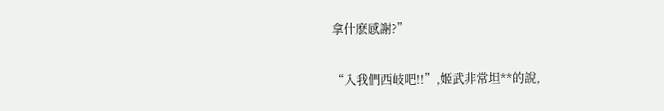拿什麽感謝?”

“入我們西岐吧!!”,姬武非常坦**的說,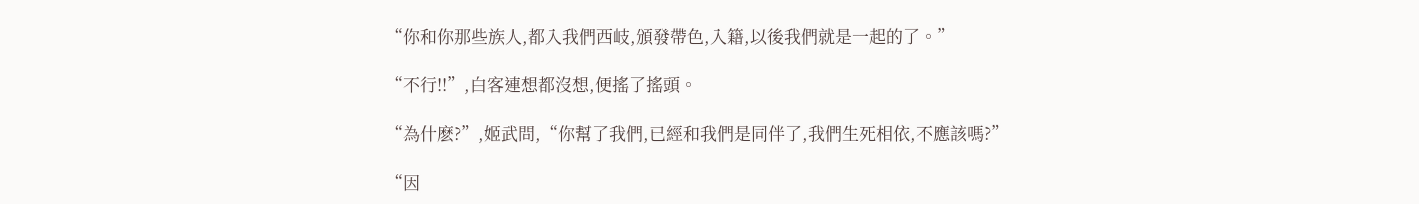“你和你那些族人,都入我們西岐,頒發帶色,入籍,以後我們就是一起的了。”

“不行!!”,白客連想都沒想,便搖了搖頭。

“為什麽?”,姬武問,“你幫了我們,已經和我們是同伴了,我們生死相依,不應該嗎?”

“因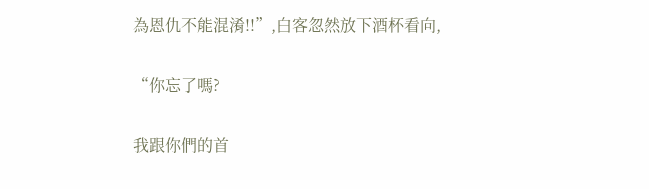為恩仇不能混淆!!”,白客忽然放下酒杯看向,

“你忘了嗎?

我跟你們的首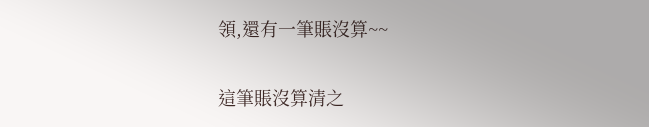領,還有一筆賬沒算~~

這筆賬沒算清之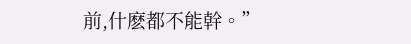前,什麽都不能幹。”